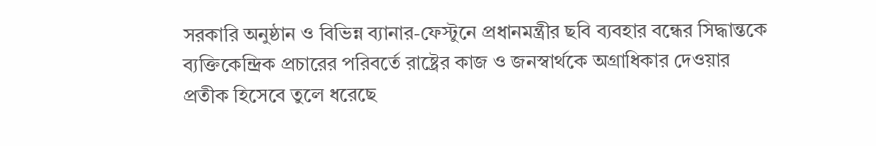সরকারি অনুষ্ঠান ও বিভিন্ন ব্যানার-ফেস্টুনে প্রধানমন্ত্রীর ছবি ব্যবহার বন্ধের সিদ্ধান্তকে ব্যক্তিকেন্দ্রিক প্রচারের পরিবর্তে রাষ্ট্রের কাজ ও জনস্বার্থকে অগ্রাধিকার দেওয়ার প্রতীক হিসেবে তুলে ধরেছে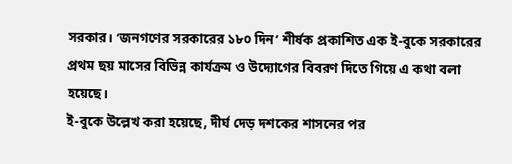সরকার। ‘জনগণের সরকারের ১৮০ দিন’ শীর্ষক প্রকাশিত এক ই-বুকে সরকারের প্রথম ছয় মাসের বিভিন্ন কার্যক্রম ও উদ্যোগের বিবরণ দিতে গিয়ে এ কথা বলা হয়েছে।
ই-বুকে উল্লেখ করা হয়েছে, দীর্ঘ দেড় দশকের শাসনের পর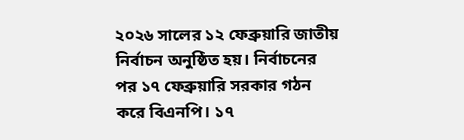২০২৬ সালের ১২ ফেব্রুয়ারি জাতীয় নির্বাচন অনুষ্ঠিত হয়। নির্বাচনের পর ১৭ ফেব্রুয়ারি সরকার গঠন করে বিএনপি। ১৭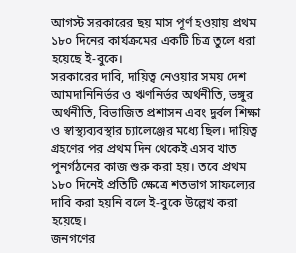আগস্ট সরকারের ছয় মাস পূর্ণ হওয়ায় প্রথম ১৮০ দিনের কার্যক্রমের একটি চিত্র তুলে ধরা হয়েছে ই-বুকে।
সরকারের দাবি, দায়িত্ব নেওয়ার সময় দেশ আমদানিনির্ভর ও ঋণনির্ভর অর্থনীতি, ভঙ্গুর অর্থনীতি, বিভাজিত প্রশাসন এবং দুর্বল শিক্ষা ও স্বাস্থ্যব্যবস্থার চ্যালেঞ্জের মধ্যে ছিল। দায়িত্ব গ্রহণের পর প্রথম দিন থেকেই এসব খাত পুনর্গঠনের কাজ শুরু করা হয়। তবে প্রথম ১৮০ দিনেই প্রতিটি ক্ষেত্রে শতভাগ সাফল্যের দাবি করা হয়নি বলে ই-বুকে উল্লেখ করা হয়েছে।
জনগণের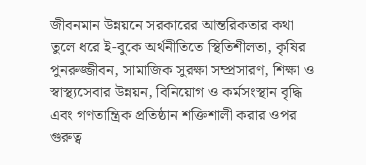জীবনমান উন্নয়নে সরকারের আন্তরিকতার কথা তুলে ধরে ই-বুকে অর্থনীতিতে স্থিতিশীলতা, কৃষির পুনরুজ্জীবন, সামাজিক সুরক্ষা সম্প্রসারণ, শিক্ষা ও স্বাস্থ্যসেবার উন্নয়ন, বিনিয়োগ ও কর্মসংস্থান বৃদ্ধি এবং গণতান্ত্রিক প্রতিষ্ঠান শক্তিশালী করার ওপর গুরুত্ব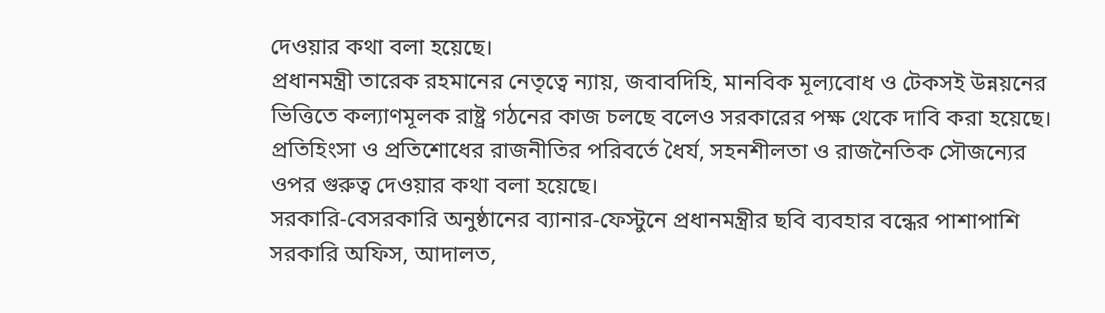দেওয়ার কথা বলা হয়েছে।
প্রধানমন্ত্রী তারেক রহমানের নেতৃত্বে ন্যায়, জবাবদিহি, মানবিক মূল্যবোধ ও টেকসই উন্নয়নের ভিত্তিতে কল্যাণমূলক রাষ্ট্র গঠনের কাজ চলছে বলেও সরকারের পক্ষ থেকে দাবি করা হয়েছে। প্রতিহিংসা ও প্রতিশোধের রাজনীতির পরিবর্তে ধৈর্য, সহনশীলতা ও রাজনৈতিক সৌজন্যের ওপর গুরুত্ব দেওয়ার কথা বলা হয়েছে।
সরকারি-বেসরকারি অনুষ্ঠানের ব্যানার-ফেস্টুনে প্রধানমন্ত্রীর ছবি ব্যবহার বন্ধের পাশাপাশি সরকারি অফিস, আদালত,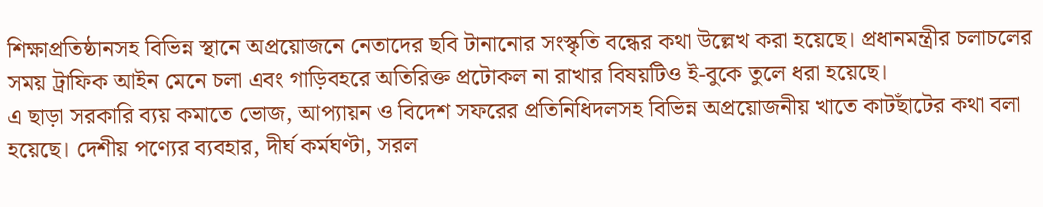শিক্ষাপ্রতিষ্ঠানসহ বিভিন্ন স্থানে অপ্রয়োজনে নেতাদের ছবি টানানোর সংস্কৃতি বন্ধের কথা উল্লেখ করা হয়েছে। প্রধানমন্ত্রীর চলাচলের সময় ট্রাফিক আইন মেনে চলা এবং গাড়িবহরে অতিরিক্ত প্রটোকল না রাখার বিষয়টিও ই-বুকে তুলে ধরা হয়েছে।
এ ছাড়া সরকারি ব্যয় কমাতে ভোজ, আপ্যায়ন ও বিদেশ সফরের প্রতিনিধিদলসহ বিভিন্ন অপ্রয়োজনীয় খাতে কাটছাঁটের কথা বলা হয়েছে। দেশীয় পণ্যের ব্যবহার, দীর্ঘ কর্মঘণ্টা, সরল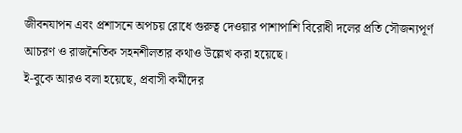জীবনযাপন এবং প্রশাসনে অপচয় রোধে গুরুত্ব দেওয়ার পাশাপাশি বিরোধী দলের প্রতি সৌজন্যপূর্ণ আচরণ ও রাজনৈতিক সহনশীলতার কথাও উল্লেখ করা হয়েছে।
ই-বুকে আরও বলা হয়েছে, প্রবাসী কর্মীদের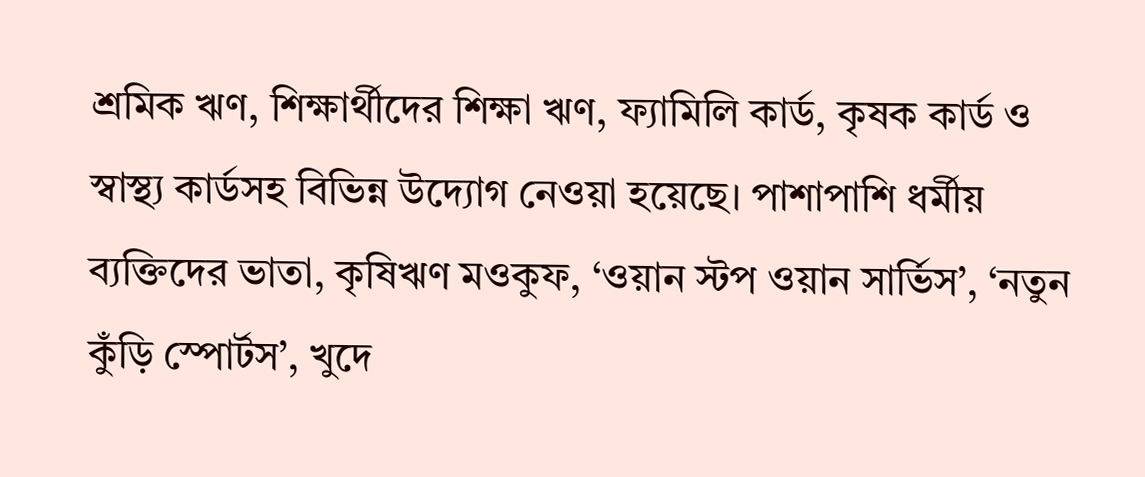শ্রমিক ঋণ, শিক্ষার্থীদের শিক্ষা ঋণ, ফ্যামিলি কার্ড, কৃষক কার্ড ও স্বাস্থ্য কার্ডসহ বিভিন্ন উদ্যোগ নেওয়া হয়েছে। পাশাপাশি ধর্মীয় ব্যক্তিদের ভাতা, কৃষিঋণ মওকুফ, ‘ওয়ান স্টপ ওয়ান সার্ভিস’, ‘নতুন কুঁড়ি স্পোর্টস’, খুদে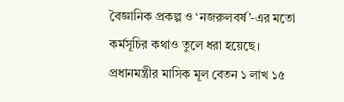বৈজ্ঞানিক প্রকল্প ও ‘নজরুলবর্ষ’-এর মতো কর্মসূচির কথাও তুলে ধরা হয়েছে।
প্রধানমন্ত্রীর মাসিক মূল বেতন ১ লাখ ১৫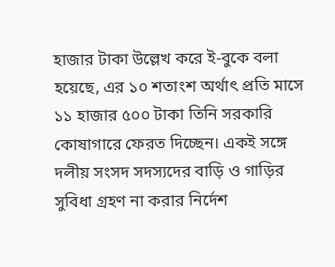হাজার টাকা উল্লেখ করে ই-বুকে বলা হয়েছে, এর ১০ শতাংশ অর্থাৎ প্রতি মাসে ১১ হাজার ৫০০ টাকা তিনি সরকারি কোষাগারে ফেরত দিচ্ছেন। একই সঙ্গে দলীয় সংসদ সদস্যদের বাড়ি ও গাড়ির সুবিধা গ্রহণ না করার নির্দেশ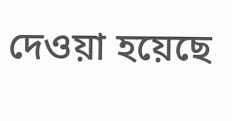দেওয়া হয়েছে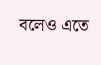বলেও এতে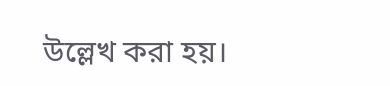উল্লেখ করা হয়।